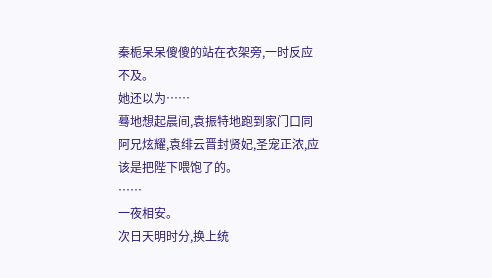秦栀呆呆傻傻的站在衣架旁,一时反应不及。
她还以为……
蓦地想起晨间,袁振特地跑到家门口同阿兄炫耀,袁绯云晋封贤妃,圣宠正浓,应该是把陛下喂饱了的。
……
一夜相安。
次日天明时分,换上统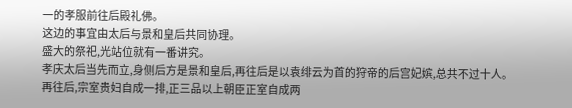一的孝服前往后殿礼佛。
这边的事宜由太后与景和皇后共同协理。
盛大的祭祀,光站位就有一番讲究。
孝庆太后当先而立,身侧后方是景和皇后,再往后是以袁绯云为首的狩帝的后宫妃嫔,总共不过十人。
再往后,宗室贵妇自成一排,正三品以上朝臣正室自成两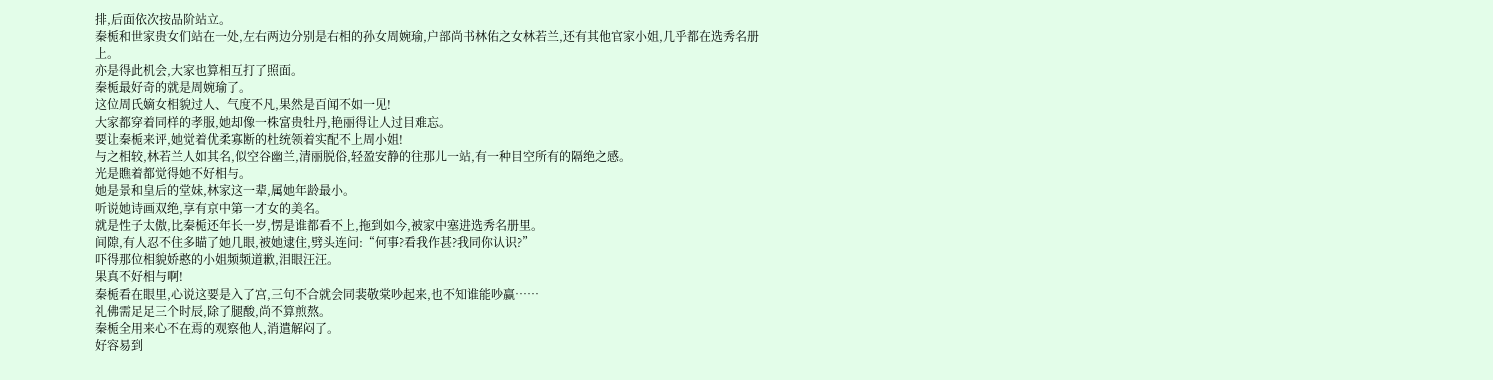排,后面依次按品阶站立。
秦栀和世家贵女们站在一处,左右两边分别是右相的孙女周婉瑜,户部尚书林佑之女林若兰,还有其他官家小姐,几乎都在选秀名册上。
亦是得此机会,大家也算相互打了照面。
秦栀最好奇的就是周婉瑜了。
这位周氏嫡女相貌过人、气度不凡,果然是百闻不如一见!
大家都穿着同样的孝服,她却像一株富贵牡丹,艳丽得让人过目难忘。
要让秦栀来评,她觉着优柔寡断的杜统领着实配不上周小姐!
与之相较,林若兰人如其名,似空谷幽兰,清丽脱俗,轻盈安静的往那儿一站,有一种目空所有的隔绝之感。
光是瞧着都觉得她不好相与。
她是景和皇后的堂妹,林家这一辈,属她年龄最小。
听说她诗画双绝,享有京中第一才女的美名。
就是性子太傲,比秦栀还年长一岁,愣是谁都看不上,拖到如今,被家中塞进选秀名册里。
间隙,有人忍不住多瞄了她几眼,被她逮住,劈头连问:“何事?看我作甚?我同你认识?”
吓得那位相貌娇憨的小姐频频道歉,泪眼汪汪。
果真不好相与啊!
秦栀看在眼里,心说这要是入了宫,三句不合就会同裴敬棠吵起来,也不知谁能吵赢……
礼佛需足足三个时辰,除了腿酸,尚不算煎熬。
秦栀全用来心不在焉的观察他人,消遣解闷了。
好容易到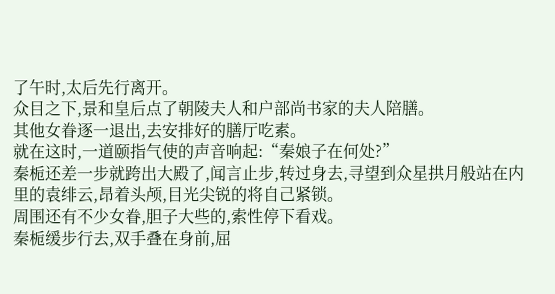了午时,太后先行离开。
众目之下,景和皇后点了朝陵夫人和户部尚书家的夫人陪膳。
其他女眷逐一退出,去安排好的膳厅吃素。
就在这时,一道颐指气使的声音响起:“秦娘子在何处?”
秦栀还差一步就跨出大殿了,闻言止步,转过身去,寻望到众星拱月般站在内里的袁绯云,昂着头颅,目光尖锐的将自己紧锁。
周围还有不少女眷,胆子大些的,索性停下看戏。
秦栀缓步行去,双手叠在身前,屈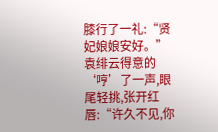膝行了一礼:“贤妃娘娘安好。”
袁绯云得意的‘哼’了一声,眼尾轻挑,张开红唇:“许久不见,你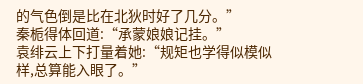的气色倒是比在北狄时好了几分。”
秦栀得体回道:“承蒙娘娘记挂。”
袁绯云上下打量着她:“规矩也学得似模似样,总算能入眼了。”